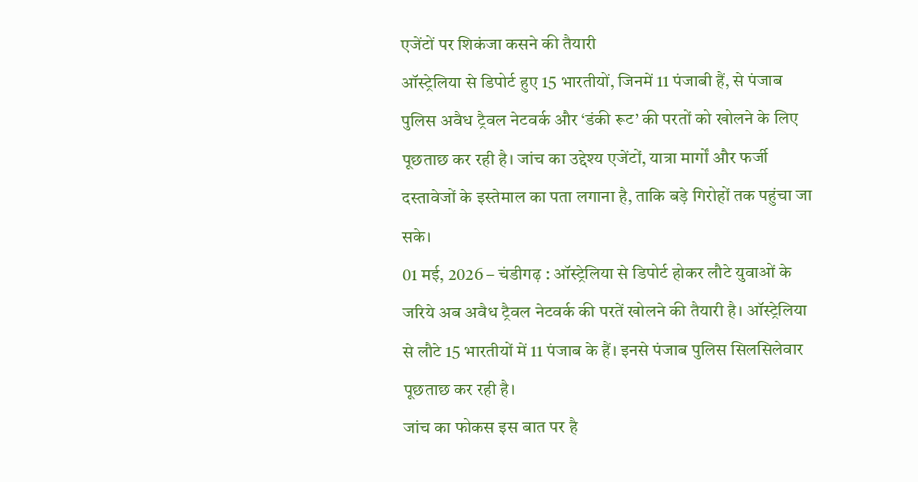एजेंटों पर शिकंजा कसने की तैयारी
ऑस्ट्रेलिया से डिपोर्ट हुए 15 भारतीयों, जिनमें 11 पंजाबी हैं, से पंजाब पुलिस अवैध ट्रैवल नेटवर्क और ‘डंकी रूट’ की परतों को खोलने के लिए पूछताछ कर रही है। जांच का उद्देश्य एजेंटों, यात्रा मार्गों और फर्जी दस्तावेजों के इस्तेमाल का पता लगाना है, ताकि बड़े गिरोहों तक पहुंचा जा सके।
01 मई, 2026 – चंडीगढ़ : ऑस्ट्रेलिया से डिपोर्ट होकर लौटे युवाओं के जरिये अब अवैध ट्रैवल नेटवर्क की परतें खोलने की तैयारी है। ऑस्ट्रेलिया से लौटे 15 भारतीयों में 11 पंजाब के हैं। इनसे पंजाब पुलिस सिलसिलेवार पूछताछ कर रही है।
जांच का फोकस इस बात पर है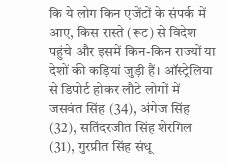कि ये लोग किन एजेंटों के संपर्क में आए, किस रास्ते (रूट) से विदेश पहुंचे और इसमें किन-किन राज्यों या देशों की कड़ियां जुड़ी हैं। ऑस्ट्रेलिया से डिपोर्ट होकर लौटे लोगों में जसवंत सिंह (34), अंगेज सिंह (32), सतिंदरजीत सिंह शेरगिल (31), गुरप्रीत सिंह संधू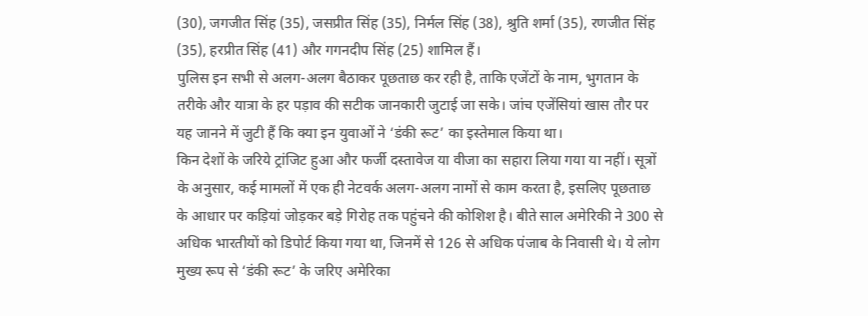(30), जगजीत सिंह (35), जसप्रीत सिंह (35), निर्मल सिंह (38), श्रुति शर्मा (35), रणजीत सिंह (35), हरप्रीत सिंह (41) और गगनदीप सिंह (25) शामिल हैं।
पुलिस इन सभी से अलग-अलग बैठाकर पूछताछ कर रही है, ताकि एजेंटों के नाम, भुगतान के तरीके और यात्रा के हर पड़ाव की सटीक जानकारी जुटाई जा सके। जांच एजेंसियां खास तौर पर यह जानने में जुटी हैं कि क्या इन युवाओं ने ‘डंकी रूट’ का इस्तेमाल किया था।
किन देशों के जरिये ट्रांजिट हुआ और फर्जी दस्तावेज या वीजा का सहारा लिया गया या नहीं। सूत्रों के अनुसार, कई मामलों में एक ही नेटवर्क अलग-अलग नामों से काम करता है, इसलिए पूछताछ के आधार पर कड़ियां जोड़कर बड़े गिरोह तक पहुंचने की कोशिश है। बीते साल अमेरिकी ने 300 से अधिक भारतीयों को डिपोर्ट किया गया था, जिनमें से 126 से अधिक पंजाब के निवासी थे। ये लोग मुख्य रूप से ‘डंकी रूट’ के जरिए अमेरिका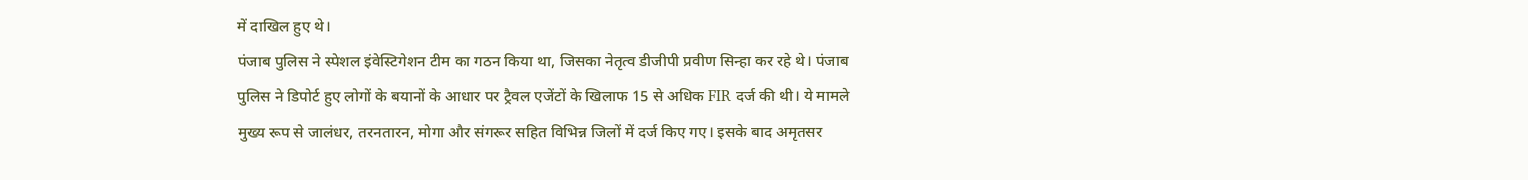में दाखिल हुए थे।
पंजाब पुलिस ने स्पेशल इंवेस्टिगेशन टीम का गठन किया था, जिसका नेतृत्व डीजीपी प्रवीण सिन्हा कर रहे थे। पंजाब पुलिस ने डिपोर्ट हुए लोगों के बयानों के आधार पर ट्रैवल एजेंटों के खिलाफ 15 से अधिक FIR दर्ज की थी। ये मामले मुख्य रूप से जालंधर, तरनतारन, मोगा और संगरूर सहित विभिन्न जिलों में दर्ज किए गए। इसके बाद अमृतसर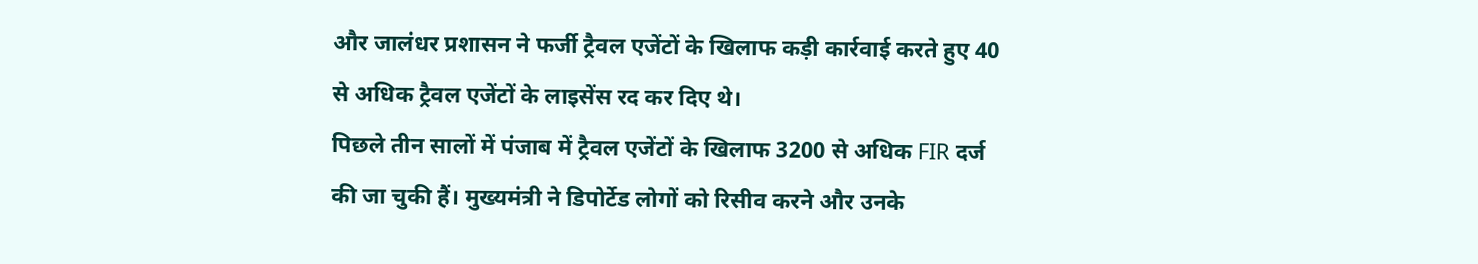और जालंधर प्रशासन ने फर्जी ट्रैवल एजेंटों के खिलाफ कड़ी कार्रवाई करते हुए 40 से अधिक ट्रैवल एजेंटों के लाइसेंस रद कर दिए थे।
पिछले तीन सालों में पंजाब में ट्रैवल एजेंटों के खिलाफ 3200 से अधिक FIR दर्ज की जा चुकी हैं। मुख्यमंत्री ने डिपोर्टेड लोगों को रिसीव करने और उनके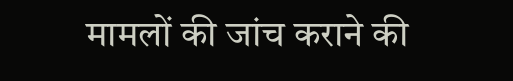मामलों की जांच कराने की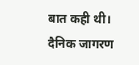बात कही थी।
दैनिक जागरण